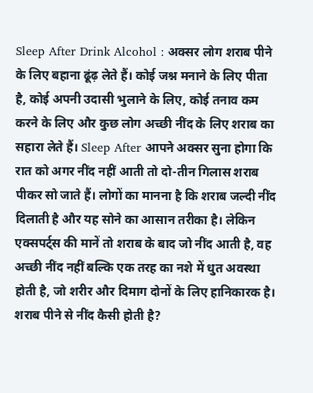Sleep After Drink Alcohol : अक्सर लोग शराब पीने के लिए बहाना ढूंढ़ लेते हैं। कोई जश्न मनाने के लिए पीता है, कोई अपनी उदासी भुलाने के लिए, कोई तनाव कम करने के लिए और कुछ लोग अच्छी नींद के लिए शराब का सहारा लेते हैं। Sleep After आपने अक्सर सुना होगा कि रात को अगर नींद नहीं आती तो दो-तीन गिलास शराब पीकर सो जाते हैं। लोगों का मानना है कि शराब जल्दी नींद दिलाती है और यह सोने का आसान तरीका है। लेकिन एक्सपर्ट्स की मानें तो शराब के बाद जो नींद आती है, वह अच्छी नींद नहीं बल्कि एक तरह का नशे में धुत अवस्था होती है, जो शरीर और दिमाग दोनों के लिए हानिकारक है।
शराब पीने से नींद कैसी होती है?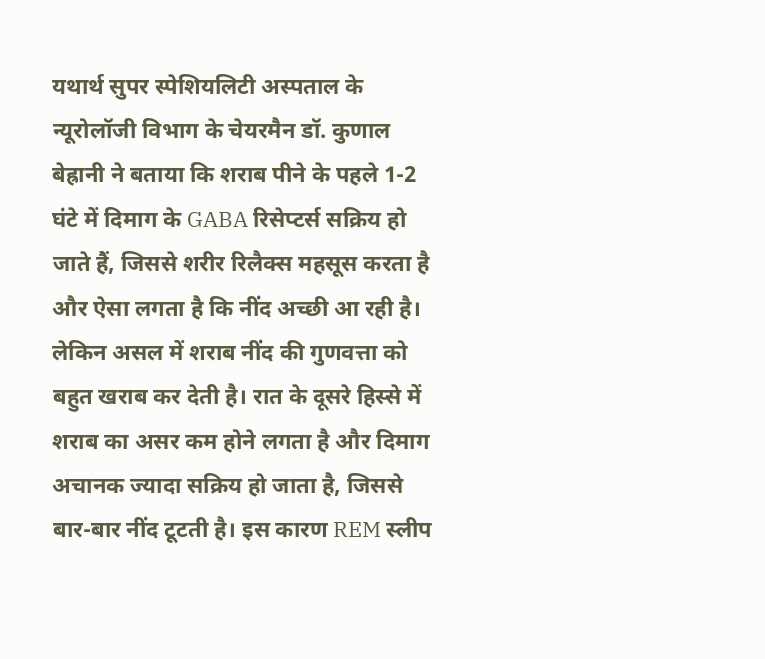यथार्थ सुपर स्पेशियलिटी अस्पताल के न्यूरोलॉजी विभाग के चेयरमैन डॉ. कुणाल बेह्रानी ने बताया कि शराब पीने के पहले 1-2 घंटे में दिमाग के GABA रिसेप्टर्स सक्रिय हो जाते हैं, जिससे शरीर रिलैक्स महसूस करता है और ऐसा लगता है कि नींद अच्छी आ रही है। लेकिन असल में शराब नींद की गुणवत्ता को बहुत खराब कर देती है। रात के दूसरे हिस्से में शराब का असर कम होने लगता है और दिमाग अचानक ज्यादा सक्रिय हो जाता है, जिससे बार-बार नींद टूटती है। इस कारण REM स्लीप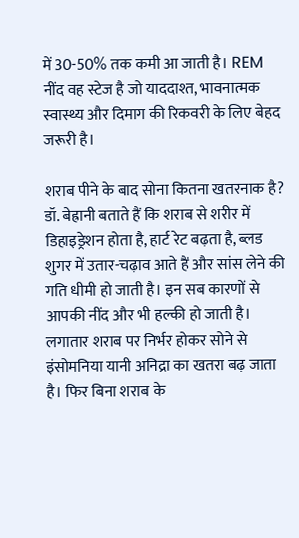में 30-50% तक कमी आ जाती है। REM नींद वह स्टेज है जो याददाश्त, भावनात्मक स्वास्थ्य और दिमाग की रिकवरी के लिए बेहद जरूरी है।

शराब पीने के बाद सोना कितना खतरनाक है?
डॉ. बेह्रानी बताते हैं कि शराब से शरीर में डिहाइड्रेशन होता है, हार्ट रेट बढ़ता है, ब्लड शुगर में उतार-चढ़ाव आते हैं और सांस लेने की गति धीमी हो जाती है। इन सब कारणों से आपकी नींद और भी हल्की हो जाती है। लगातार शराब पर निर्भर होकर सोने से इंसोमनिया यानी अनिद्रा का खतरा बढ़ जाता है। फिर बिना शराब के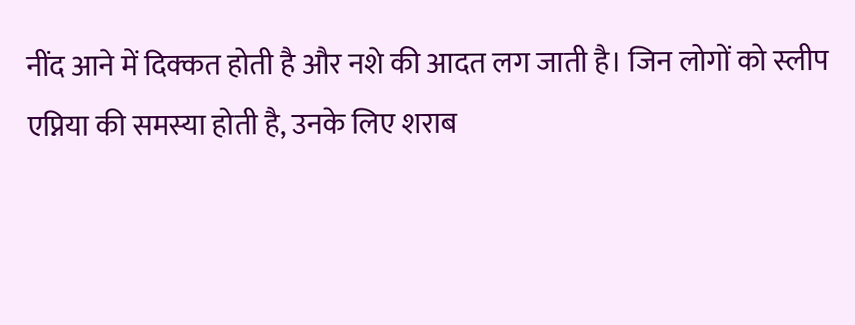नींद आने में दिक्कत होती है और नशे की आदत लग जाती है। जिन लोगों को स्लीप एप्निया की समस्या होती है, उनके लिए शराब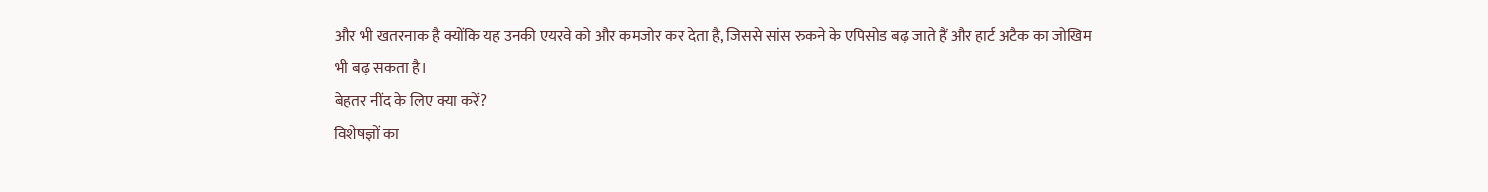और भी खतरनाक है क्योंकि यह उनकी एयरवे को और कमजोर कर देता है, जिससे सांस रुकने के एपिसोड बढ़ जाते हैं और हार्ट अटैक का जोखिम भी बढ़ सकता है।
बेहतर नींद के लिए क्या करें?
विशेषज्ञों का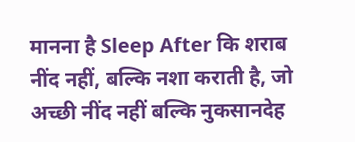मानना है Sleep After कि शराब नींद नहीं, बल्कि नशा कराती है, जो अच्छी नींद नहीं बल्कि नुकसानदेह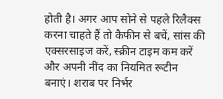होती है। अगर आप सोने से पहले रिलैक्स करना चाहते हैं तो कैफीन से बचें, सांस की एक्सरसाइज करें, स्क्रीन टाइम कम करें और अपनी नींद का नियमित रूटीन बनाएं। शराब पर निर्भर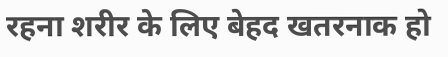रहना शरीर के लिए बेहद खतरनाक हो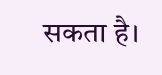सकता है।